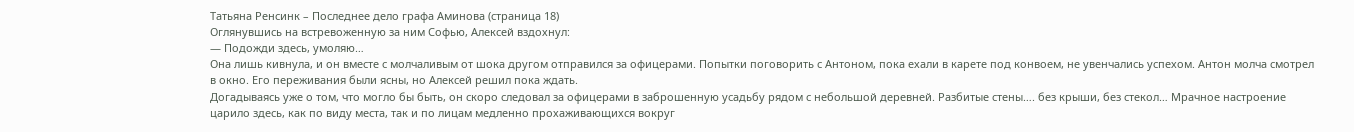Татьяна Ренсинк – Последнее дело графа Аминова (страница 18)
Оглянувшись на встревоженную за ним Софью, Алексей вздохнул:
— Подожди здесь, умоляю…
Она лишь кивнула, и он вместе с молчаливым от шока другом отправился за офицерами. Попытки поговорить с Антоном, пока ехали в карете под конвоем, не увенчались успехом. Антон молча смотрел в окно. Его переживания были ясны, но Алексей решил пока ждать.
Догадываясь уже о том, что могло бы быть, он скоро следовал за офицерами в заброшенную усадьбу рядом с небольшой деревней. Разбитые стены…. без крыши, без стекол… Мрачное настроение царило здесь, как по виду места, так и по лицам медленно прохаживающихся вокруг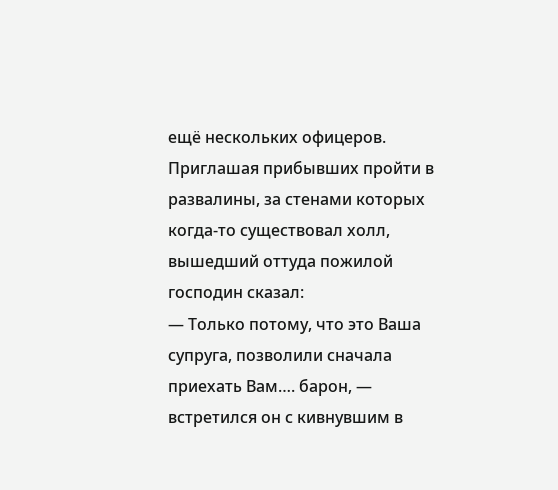ещё нескольких офицеров.
Приглашая прибывших пройти в развалины, за стенами которых когда-то существовал холл, вышедший оттуда пожилой господин сказал:
— Только потому, что это Ваша супруга, позволили сначала приехать Вам…. барон, — встретился он с кивнувшим в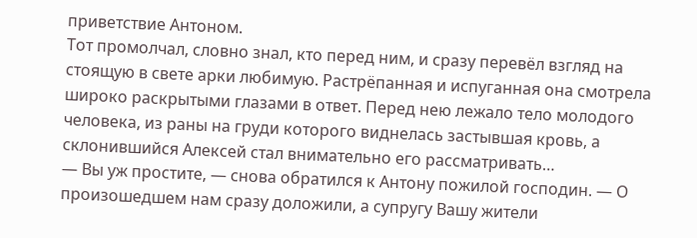приветствие Антоном.
Тот промолчал, словно знал, кто перед ним, и сразу перевёл взгляд на стоящую в свете арки любимую. Растрёпанная и испуганная она смотрела широко раскрытыми глазами в ответ. Перед нею лежало тело молодого человека, из раны на груди которого виднелась застывшая кровь, а склонившийся Алексей стал внимательно его рассматривать…
— Вы уж простите, — снова обратился к Антону пожилой господин. — О произошедшем нам сразу доложили, а супругу Вашу жители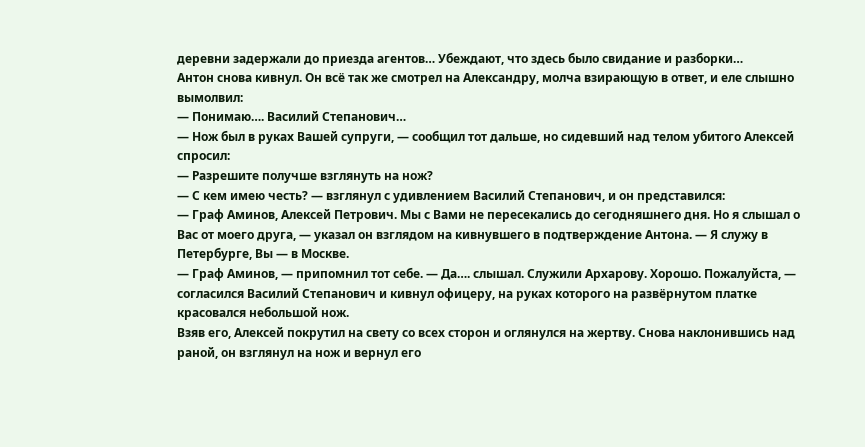деревни задержали до приезда агентов… Убеждают, что здесь было свидание и разборки…
Антон снова кивнул. Он всё так же смотрел на Александру, молча взирающую в ответ, и еле слышно вымолвил:
— Понимаю…. Василий Степанович…
— Нож был в руках Вашей супруги, — сообщил тот дальше, но сидевший над телом убитого Алексей спросил:
— Разрешите получше взглянуть на нож?
— С кем имею честь? — взглянул с удивлением Василий Степанович, и он представился:
— Граф Аминов, Алексей Петрович. Мы с Вами не пересекались до сегодняшнего дня. Но я слышал о Вас от моего друга, — указал он взглядом на кивнувшего в подтверждение Антона. — Я служу в Петербурге, Вы — в Москве.
— Граф Аминов, — припомнил тот себе. — Да…. слышал. Служили Архарову. Хорошо. Пожалуйста, — согласился Василий Степанович и кивнул офицеру, на руках которого на развёрнутом платке красовался небольшой нож.
Взяв его, Алексей покрутил на свету со всех сторон и оглянулся на жертву. Снова наклонившись над раной, он взглянул на нож и вернул его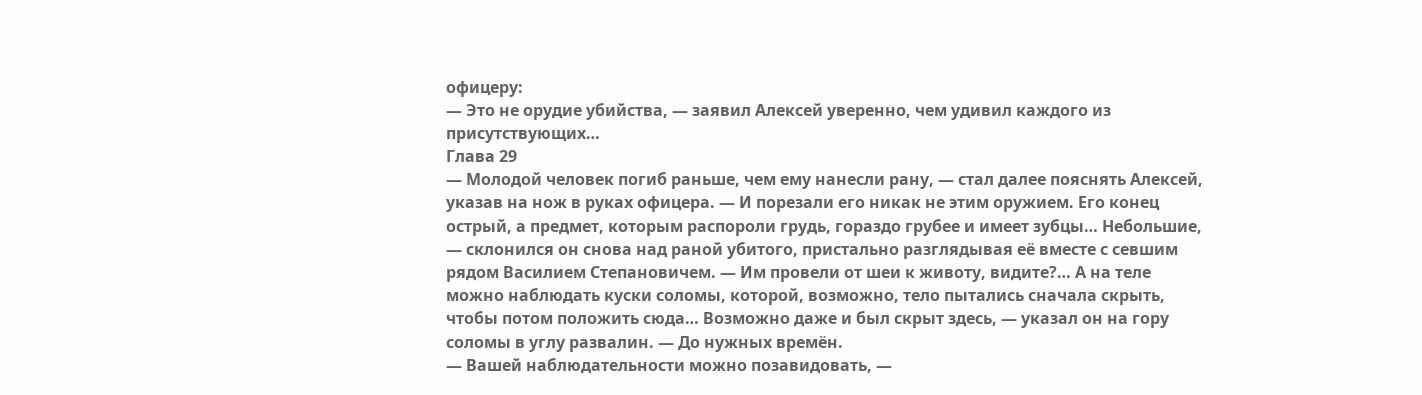офицеру:
— Это не орудие убийства, — заявил Алексей уверенно, чем удивил каждого из присутствующих…
Глава 29
— Молодой человек погиб раньше, чем ему нанесли рану, — стал далее пояснять Алексей, указав на нож в руках офицера. — И порезали его никак не этим оружием. Его конец острый, а предмет, которым распороли грудь, гораздо грубее и имеет зубцы… Небольшие, — склонился он снова над раной убитого, пристально разглядывая её вместе с севшим рядом Василием Степановичем. — Им провели от шеи к животу, видите?… А на теле можно наблюдать куски соломы, которой, возможно, тело пытались сначала скрыть, чтобы потом положить сюда… Возможно даже и был скрыт здесь, — указал он на гору соломы в углу развалин. — До нужных времён.
— Вашей наблюдательности можно позавидовать, —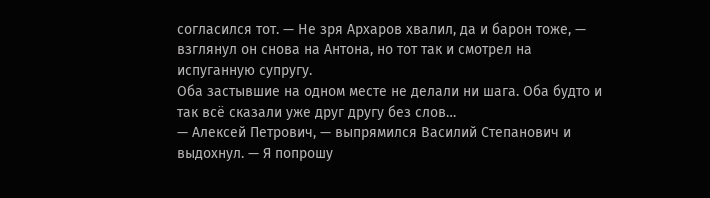согласился тот. — Не зря Архаров хвалил, да и барон тоже, — взглянул он снова на Антона, но тот так и смотрел на испуганную супругу.
Оба застывшие на одном месте не делали ни шага. Оба будто и так всё сказали уже друг другу без слов…
— Алексей Петрович, — выпрямился Василий Степанович и выдохнул. — Я попрошу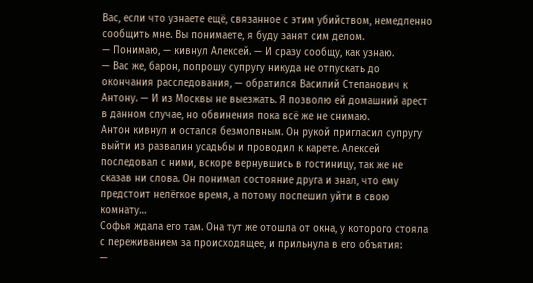Вас, если что узнаете ещё, связанное с этим убийством, немедленно сообщить мне. Вы понимаете, я буду занят сим делом.
— Понимаю, — кивнул Алексей. — И сразу сообщу, как узнаю.
— Вас же, барон, попрошу супругу никуда не отпускать до окончания расследования, — обратился Василий Степанович к Антону. — И из Москвы не выезжать. Я позволю ей домашний арест в данном случае, но обвинения пока всё же не снимаю.
Антон кивнул и остался безмолвным. Он рукой пригласил супругу выйти из развалин усадьбы и проводил к карете. Алексей последовал с ними, вскоре вернувшись в гостиницу, так же не сказав ни слова. Он понимал состояние друга и знал, что ему предстоит нелёгкое время, а потому поспешил уйти в свою комнату…
Софья ждала его там. Она тут же отошла от окна, у которого стояла с переживанием за происходящее, и прильнула в его объятия:
—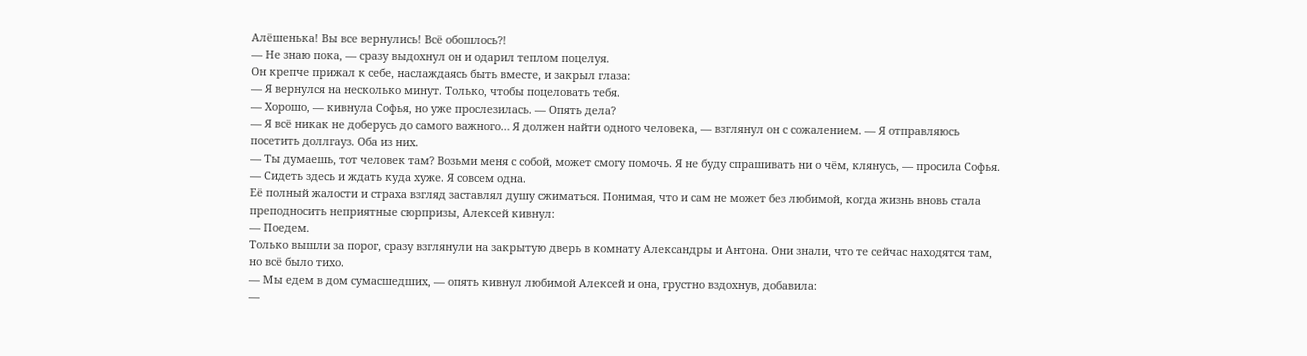Алёшенька! Вы все вернулись! Всё обошлось?!
— Не знаю пока, — сразу выдохнул он и одарил теплом поцелуя.
Он крепче прижал к себе, наслаждаясь быть вместе, и закрыл глаза:
— Я вернулся на несколько минут. Только, чтобы поцеловать тебя.
— Хорошо, — кивнула Софья, но уже прослезилась. — Опять дела?
— Я всё никак не доберусь до самого важного… Я должен найти одного человека, — взглянул он с сожалением. — Я отправляюсь посетить доллгауз. Оба из них.
— Ты думаешь, тот человек там? Возьми меня с собой, может смогу помочь. Я не буду спрашивать ни о чём, клянусь, — просила Софья. — Сидеть здесь и ждать куда хуже. Я совсем одна.
Её полный жалости и страха взгляд заставлял душу сжиматься. Понимая, что и сам не может без любимой, когда жизнь вновь стала преподносить неприятные сюрпризы, Алексей кивнул:
— Поедем.
Только вышли за порог, сразу взглянули на закрытую дверь в комнату Александры и Антона. Они знали, что те сейчас находятся там, но всё было тихо.
— Мы едем в дом сумасшедших, — опять кивнул любимой Алексей и она, грустно вздохнув, добавила:
—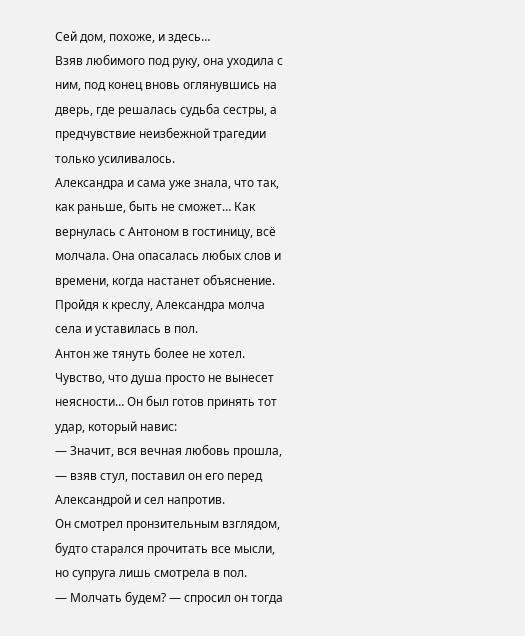Сей дом, похоже, и здесь…
Взяв любимого под руку, она уходила с ним, под конец вновь оглянувшись на дверь, где решалась судьба сестры, а предчувствие неизбежной трагедии только усиливалось.
Александра и сама уже знала, что так, как раньше, быть не сможет… Как вернулась с Антоном в гостиницу, всё молчала. Она опасалась любых слов и времени, когда настанет объяснение. Пройдя к креслу, Александра молча села и уставилась в пол.
Антон же тянуть более не хотел. Чувство, что душа просто не вынесет неясности… Он был готов принять тот удар, который навис:
— Значит, вся вечная любовь прошла, — взяв стул, поставил он его перед Александрой и сел напротив.
Он смотрел пронзительным взглядом, будто старался прочитать все мысли, но супруга лишь смотрела в пол.
— Молчать будем? — спросил он тогда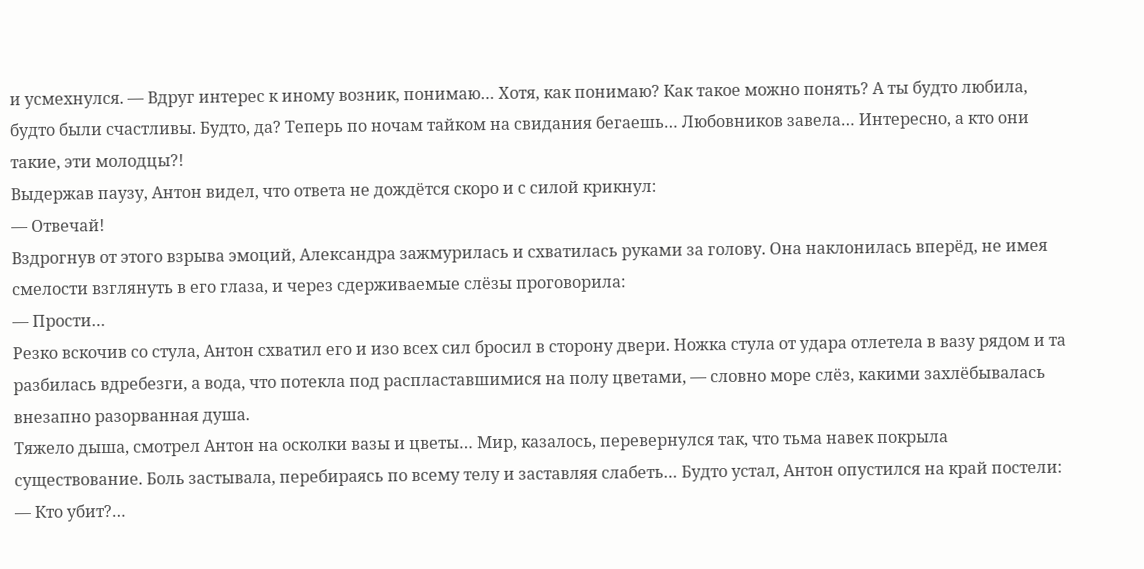и усмехнулся. — Вдруг интерес к иному возник, понимаю… Хотя, как понимаю? Как такое можно понять? А ты будто любила, будто были счастливы. Будто, да? Теперь по ночам тайком на свидания бегаешь… Любовников завела… Интересно, а кто они такие, эти молодцы?!
Выдержав паузу, Антон видел, что ответа не дождётся скоро и с силой крикнул:
— Отвечай!
Вздрогнув от этого взрыва эмоций, Александра зажмурилась и схватилась руками за голову. Она наклонилась вперёд, не имея смелости взглянуть в его глаза, и через сдерживаемые слёзы проговорила:
— Прости…
Резко вскочив со стула, Антон схватил его и изо всех сил бросил в сторону двери. Ножка стула от удара отлетела в вазу рядом и та разбилась вдребезги, а вода, что потекла под распластавшимися на полу цветами, — словно море слёз, какими захлёбывалась внезапно разорванная душа.
Тяжело дыша, смотрел Антон на осколки вазы и цветы… Мир, казалось, перевернулся так, что тьма навек покрыла существование. Боль застывала, перебираясь по всему телу и заставляя слабеть… Будто устал, Антон опустился на край постели:
— Кто убит?…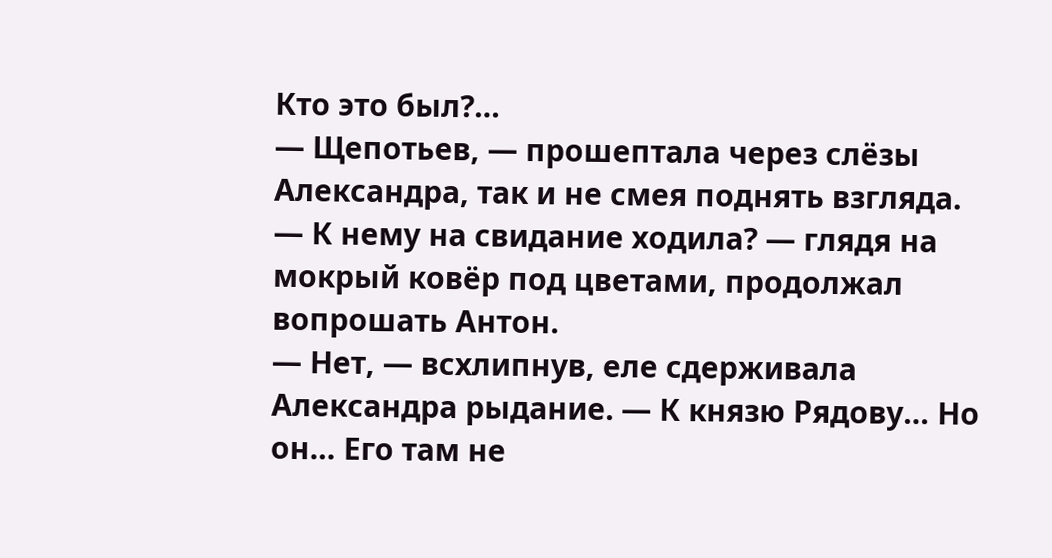Кто это был?…
— Щепотьев, — прошептала через слёзы Александра, так и не смея поднять взгляда.
— К нему на свидание ходила? — глядя на мокрый ковёр под цветами, продолжал вопрошать Антон.
— Нет, — всхлипнув, еле сдерживала Александра рыдание. — К князю Рядову… Но он… Его там не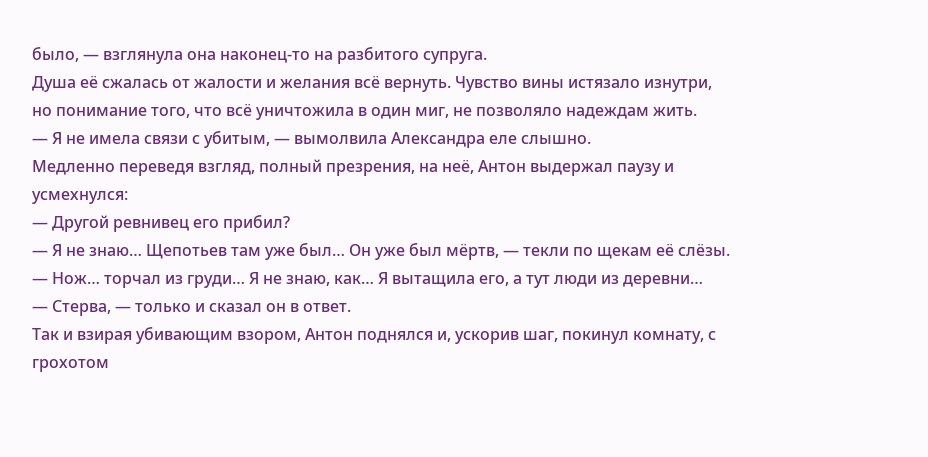было, — взглянула она наконец-то на разбитого супруга.
Душа её сжалась от жалости и желания всё вернуть. Чувство вины истязало изнутри, но понимание того, что всё уничтожила в один миг, не позволяло надеждам жить.
— Я не имела связи с убитым, — вымолвила Александра еле слышно.
Медленно переведя взгляд, полный презрения, на неё, Антон выдержал паузу и усмехнулся:
— Другой ревнивец его прибил?
— Я не знаю… Щепотьев там уже был… Он уже был мёртв, — текли по щекам её слёзы. — Нож… торчал из груди… Я не знаю, как… Я вытащила его, а тут люди из деревни…
— Стерва, — только и сказал он в ответ.
Так и взирая убивающим взором, Антон поднялся и, ускорив шаг, покинул комнату, с грохотом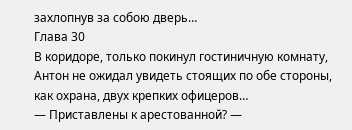захлопнув за собою дверь…
Глава 30
В коридоре, только покинул гостиничную комнату, Антон не ожидал увидеть стоящих по обе стороны, как охрана, двух крепких офицеров…
— Приставлены к арестованной? —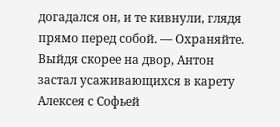догадался он, и те кивнули, глядя прямо перед собой. — Охраняйте.
Выйдя скорее на двор, Антон застал усаживающихся в карету Алексея с Софьей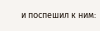и поспешил к ним: